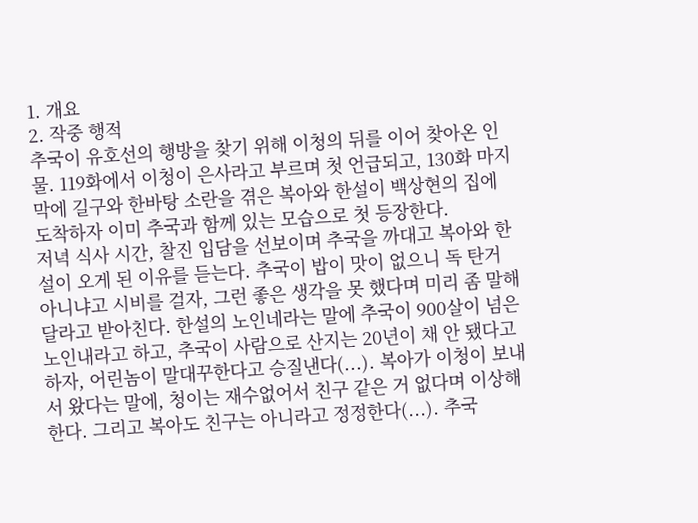1. 개요
2. 작중 행적
추국이 유호선의 행방을 찾기 위해 이청의 뒤를 이어 찾아온 인물. 119화에서 이청이 은사라고 부르며 첫 언급되고, 130화 마지막에 길구와 한바탕 소란을 겪은 복아와 한설이 백상현의 집에 도착하자 이미 추국과 함께 있는 모습으로 첫 등장한다.
저녁 식사 시간, 찰진 입담을 선보이며 추국을 까대고 복아와 한설이 오게 된 이유를 듣는다. 추국이 밥이 맛이 없으니 독 탄거 아니냐고 시비를 걸자, 그런 좋은 생각을 못 했다며 미리 좀 말해달라고 받아친다. 한설의 노인네라는 말에 추국이 900살이 넘은 노인내라고 하고, 추국이 사람으로 산지는 20년이 채 안 됐다고 하자, 어린놈이 말대꾸한다고 승질낸다(...). 복아가 이청이 보내서 왔다는 말에, 청이는 재수없어서 친구 같은 거 없다며 이상해한다. 그리고 복아도 친구는 아니라고 정정한다(...). 추국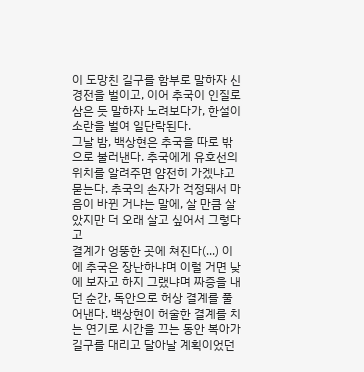이 도망친 길구를 함부로 말하자 신경전을 벌이고, 이어 추국이 인질로 삼은 듯 말하자 노려보다가, 한설이 소란을 벌여 일단락된다.
그날 밤, 백상현은 추국을 따로 밖으로 불러낸다. 추국에게 유호선의 위치를 알려주면 얌전히 가겠냐고 묻는다. 추국의 손자가 걱정돼서 마음이 바뀐 거냐는 말에, 살 만큼 살았지만 더 오래 살고 싶어서 그렇다고
결계가 엉뚱한 곳에 쳐진다(...) 이에 추국은 장난하냐며 이럴 거면 낮에 보자고 하지 그랬냐며 짜증을 내던 순간, 독안으로 허상 결계를 풀어낸다. 백상현이 허술한 결계를 치는 연기로 시간을 끄는 동안 복아가 길구를 대리고 달아날 계획이었던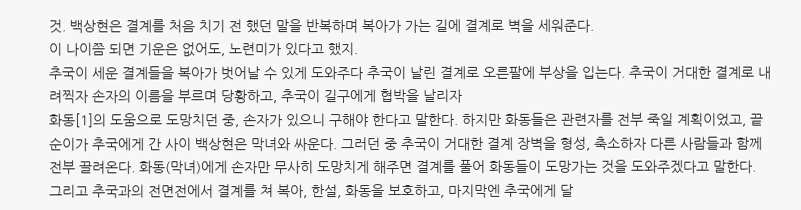것. 백상현은 결계를 처음 치기 전 했던 말을 반복하며 복아가 가는 길에 결계로 벽을 세워준다.
이 나이쯤 되면 기운은 없어도, 노련미가 있다고 했지.
추국이 세운 결계들을 복아가 벗어날 수 있게 도와주다 추국이 날린 결계로 오른팔에 부상을 입는다. 추국이 거대한 결계로 내려찍자 손자의 이름을 부르며 당황하고, 추국이 길구에게 협박을 날리자
화동[1]의 도움으로 도망치던 중, 손자가 있으니 구해야 한다고 말한다. 하지만 화동들은 관련자를 전부 죽일 계획이었고, 끝순이가 추국에게 간 사이 백상현은 막녀와 싸운다. 그러던 중 추국이 거대한 결계 장벽을 형성, 축소하자 다른 사람들과 함께 전부 끌려온다. 화동(막녀)에게 손자만 무사히 도망치게 해주면 결계를 풀어 화동들이 도망가는 것을 도와주겠다고 말한다. 그리고 추국과의 전면전에서 결계를 쳐 복아, 한설, 화동을 보호하고, 마지막엔 추국에게 달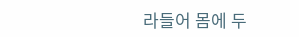라들어 몸에 두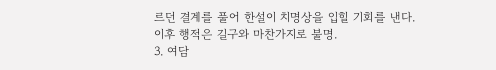르던 결계를 풀어 한설이 치명상을 입힐 기회를 낸다.
이후 행적은 길구와 마찬가지로 불명.
3. 여담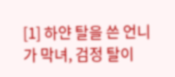[1] 하얀 탈을 쓴 언니가 막녀, 검정 탈이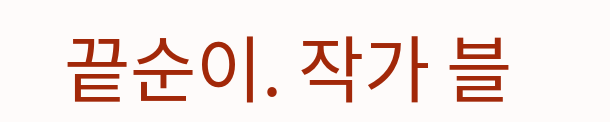끝순이. 작가 블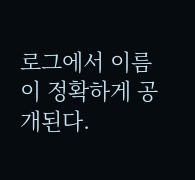로그에서 이름이 정확하게 공개된다.